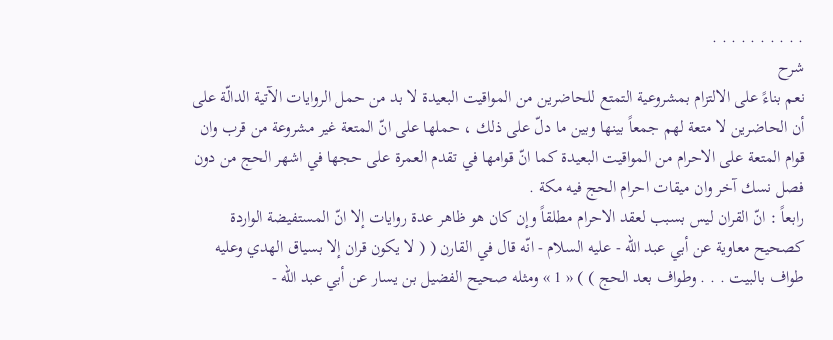. . . . . . . . . .
شرح
نعم بناءً على الالتزام بمشروعية التمتع للحاضرين من المواقيت البعيدة لا بد من حمل الروايات الآتية الدالّة على أن الحاضرين لا متعة لهم جمعاً بينها وبين ما دلّ على ذلك ، حملها على انّ المتعة غير مشروعة من قرب وان قوام المتعة على الاحرام من المواقيت البعيدة كما انّ قوامها في تقدم العمرة على حجها في اشهر الحج من دون فصل نسك آخر وان ميقات احرام الحج فيه مكة .
رابعاً : انّ القران ليس بسبب لعقد الاحرام مطلقاً وإن كان هو ظاهر عدة روايات إلا انّ المستفيضة الواردة كصحيح معاوية عن أبي عبد اللّه - عليه السلام - انّه قال في القارن ( ( لا يكون قران إلا بسياق الهدي وعليه طواف بالبيت . . . وطواف بعد الحج ) ) « 1 » ومثله صحيح الفضيل بن يسار عن أبي عبد اللّه -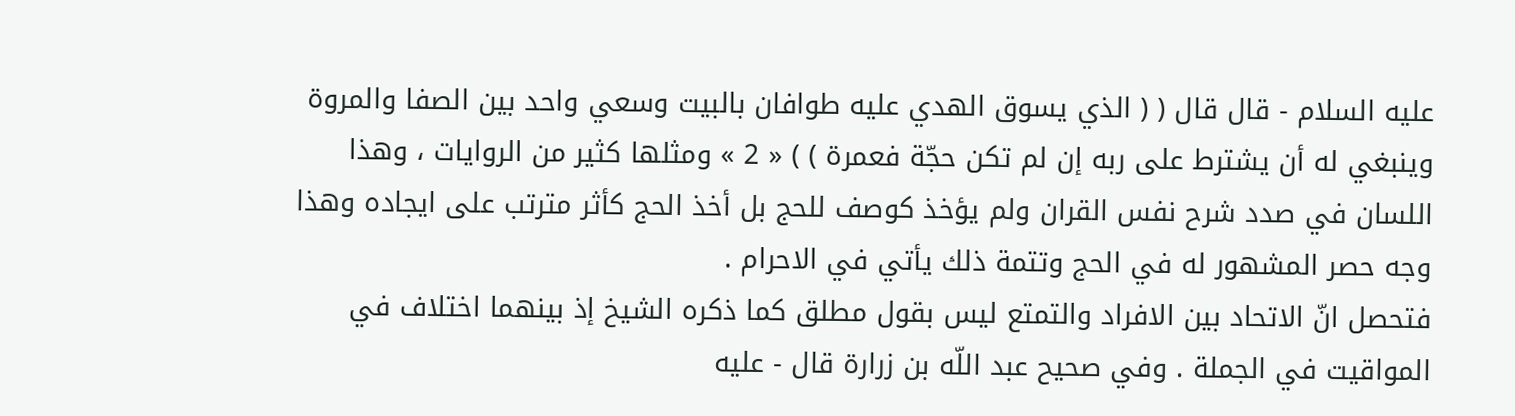عليه السلام - قال قال ( ( الذي يسوق الهدي عليه طوافان بالبيت وسعي واحد بين الصفا والمروة وينبغي له أن يشترط على ربه إن لم تكن حجّة فعمرة ) ) « 2 » ومثلها كثير من الروايات ، وهذا اللسان في صدد شرح نفس القران ولم يؤخذ كوصف للحج بل أخذ الحج كأثر مترتب على ايجاده وهذا وجه حصر المشهور له في الحج وتتمة ذلك يأتي في الاحرام .
فتحصل انّ الاتحاد بين الافراد والتمتع ليس بقول مطلق كما ذكره الشيخ إذ بينهما اختلاف في المواقيت في الجملة . وفي صحيح عبد اللّه بن زرارة قال - عليه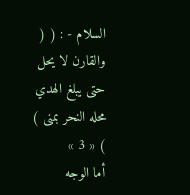السلام - : ( ( والقارن لا يحل حتى يبلغ الهدي محله النحر بمنى ) ) « 3 »
أما الوجه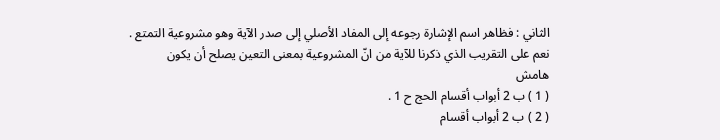الثاني : فظاهر اسم الإشارة رجوعه إلى المفاد الأصلي إلى صدر الآية وهو مشروعية التمتع .
نعم على التقريب الذي ذكرنا للآية من انّ المشروعية بمعنى التعين يصلح أن يكون
هامش
( 1 ) ب 2 أبواب أقسام الحج ح 1 .
( 2 ) ب 2 أبواب أقسام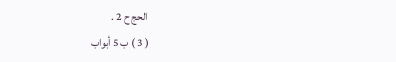الحج ح 2 .
( 3 ) ب 5 أبواب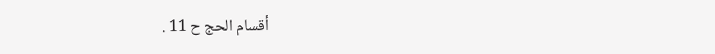أقسام الحج ح 11 .